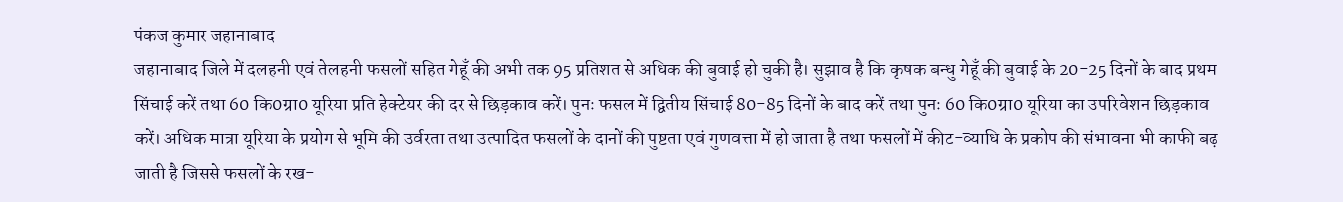पंकज कुमार जहानाबाद
जहानाबाद जिले में दलहनी एवं तेलहनी फसलों सहित गेहूँ की अभी तक 95 प्रतिशत से अधिक की बुवाई हो चुकी है। सुझाव है कि कृषक बन्धु गेहूँ की बुवाई के 20-25 दिनों के बाद प्रथम सिंचाई करें तथा 60 कि0ग्रा0 यूरिया प्रति हेक्टेयर की दर से छिड़काव करें। पुनः फसल में द्वितीय सिंचाई 80-85 दिनों के बाद करें तथा पुनः 60 कि0ग्रा0 यूरिया का उपरिवेशन छिड़काव करें। अधिक मात्रा यूरिया के प्रयोग से भूमि की उर्वरता तथा उत्पादित फसलों के दानों की पुष्टता एवं गुणवत्ता में हो जाता है तथा फसलों में कीट-व्याधि के प्रकोप की संभावना भी काफी बढ़ जाती है जिससे फसलों के रख-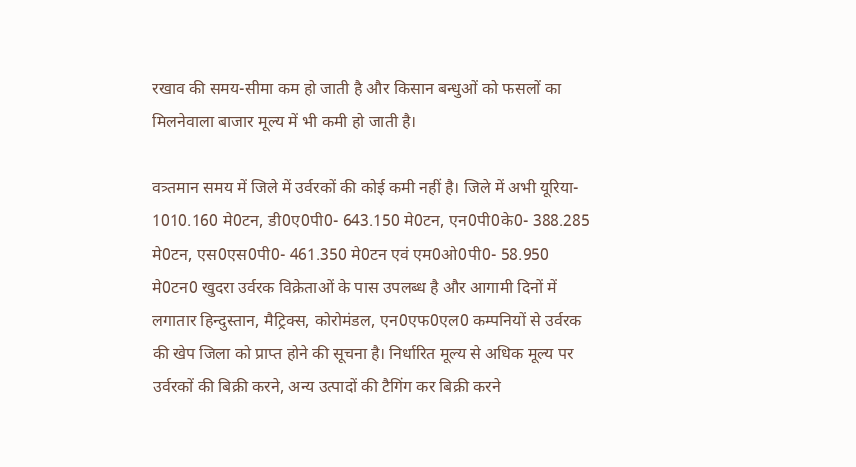रखाव की समय-सीमा कम हो जाती है और किसान बन्धुओं को फसलों का मिलनेवाला बाजार मूल्य में भी कमी हो जाती है।

वत्र्तमान समय में जिले में उर्वरकों की कोई कमी नहीं है। जिले में अभी यूरिया- 1010.160 मे0टन, डी0ए0पी0- 643.150 मे0टन, एन0पी0के0- 388.285 मे0टन, एस0एस0पी0- 461.350 मे0टन एवं एम0ओ0पी0- 58.950 मे0टन0 खुदरा उर्वरक विक्रेताओं के पास उपलब्ध है और आगामी दिनों में लगातार हिन्दुस्तान, मैट्रिक्स, कोरोमंडल, एन0एफ0एल0 कम्पनियों से उर्वरक की खेप जिला को प्राप्त होने की सूचना है। निर्धारित मूल्य से अधिक मूल्य पर उर्वरकों की बिक्री करने, अन्य उत्पादों की टैगिंग कर बिक्री करने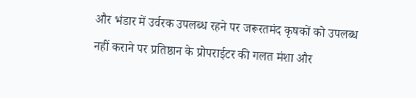और भंडार में उर्वरक उपलब्ध रहने पर जरूरतमंद कृषकों को उपलब्ध नहीं कराने पर प्रतिष्ठान के प्रोपराईटर की गलत मंशा और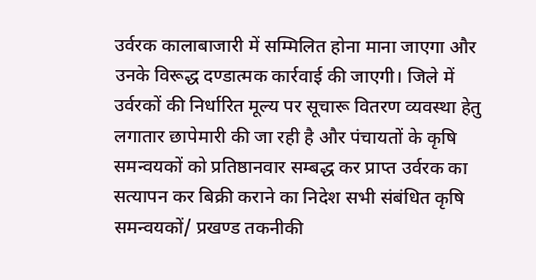उर्वरक कालाबाजारी में सम्मिलित होना माना जाएगा और उनके विरूद्ध दण्डात्मक कार्रवाई की जाएगी। जिले में उर्वरकों की निर्धारित मूल्य पर सूचारू वितरण व्यवस्था हेतु लगातार छापेमारी की जा रही है और पंचायतों के कृषि समन्वयकों को प्रतिष्ठानवार सम्बद्ध कर प्राप्त उर्वरक का सत्यापन कर बिक्री कराने का निदेश सभी संबंधित कृषि समन्वयकों/ प्रखण्ड तकनीकी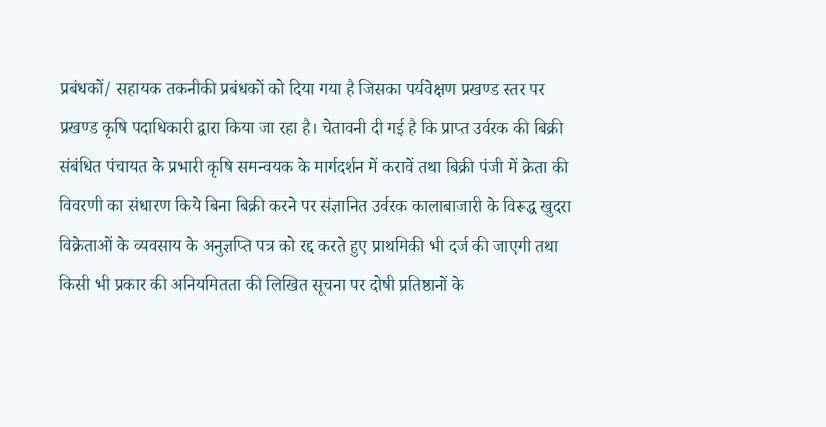प्रबंधकों/ सहायक तकनीकी प्रबंधकों को दिया गया है जिसका पर्यवेक्षण प्रखण्ड स्तर पर प्रखण्ड कृषि पदाधिकारी द्वारा किया जा रहा है। चेतावनी दी गई है कि प्राप्त उर्वरक की बिक्री संबंधित पंचायत के प्रभारी कृषि समन्वयक के मार्गदर्शन में करावें तथा बिक्री पंजी में क्रेता की विवरणी का संधारण किये बिना बिक्री करने पर संज्ञानित उर्वरक कालाबाजारी के विरूद्ध खुदरा विक्रेताओं के व्यवसाय के अनुज्ञप्ति पत्र को रद्द करते हुए प्राथमिकी भी दर्ज की जाएगी तथा किसी भी प्रकार की अनियमितता की लिखित सूचना पर दोषी प्रतिष्ठानों के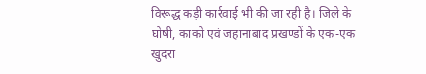विरूद्ध कड़ी कार्रवाई भी की जा रही है। जिले के घोषी, काको एवं जहानाबाद प्रखण्डों के एक-एक खुदरा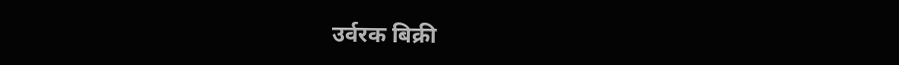उर्वरक बिक्री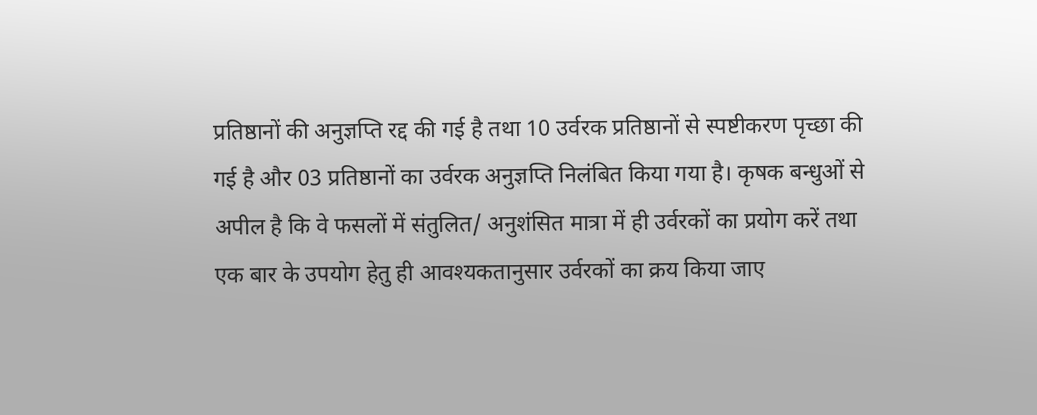प्रतिष्ठानों की अनुज्ञप्ति रद्द की गई है तथा 10 उर्वरक प्रतिष्ठानों से स्पष्टीकरण पृच्छा की गई है और 03 प्रतिष्ठानों का उर्वरक अनुज्ञप्ति निलंबित किया गया है। कृषक बन्धुओं से अपील है कि वे फसलों में संतुलित/ अनुशंसित मात्रा में ही उर्वरकों का प्रयोग करें तथा एक बार के उपयोग हेतु ही आवश्यकतानुसार उर्वरकों का क्रय किया जाए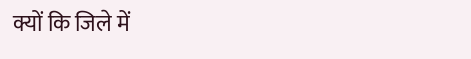क्यों कि जिले में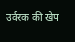उर्वरक की खेप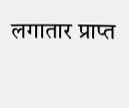लगातार प्राप्त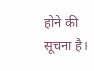होने की सूचना है।